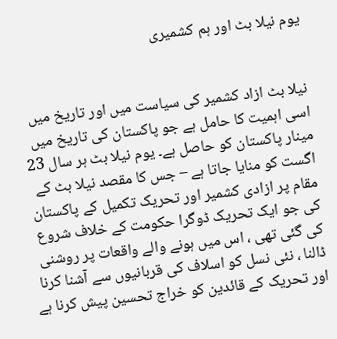یوم نیلا بٹ اور ہم کشمیری


نیلا بٹ ازاد کشمیر کی سیاست میں اور تاریخ میں اسی اہمیت کا حامل ہے جو پاکستان کی تاریخ میں مینار پاکستان کو حاصل ہے۔ یوم نیلا بٹ ہر سال 23 اگست کو منایا جاتا ہے – جس کا مقصد نیلا بٹ کے مقام پر ازادی کشمیر اور تحریک تکمیل کے پاکستان کی جو ایک تحریک ڈوگرا حکومت کے خلاف شروع کی گئی تھی ، اس میں ہونے والے واقعات پر روشنی ڈالنا ، نئی نسل کو اسلاف کی قربانیوں سے آشنا کرنا اور تحریک کے قائدین کو خراج تحسین پیش کرنا ہے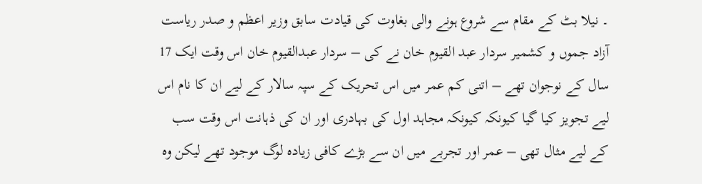۔ نیلا بٹ کے مقام سے شروع ہونے والی بغاوت کی قیادت سابق وزیر اعظم و صدر ریاست آزاد جموں و کشمیر سردار عبد القیوم خان نے کی – سردار عبدالقیوم خان اس وقت ایک 17 سال کے نوجوان تھے – اتنی کم عمر میں اس تحریک کے سپہ سالار کے لیے ان کا نام اس لیے تجویز کیا گیا کیونکہ کیونکہ مجاہد اول کی بہادری اور ان کی ذہانت اس وقت سب کے لیے مثال تھی – عمر اور تجربے میں ان سے بڑے کافی زیادہ لوگ موجود تھے لیکن وہ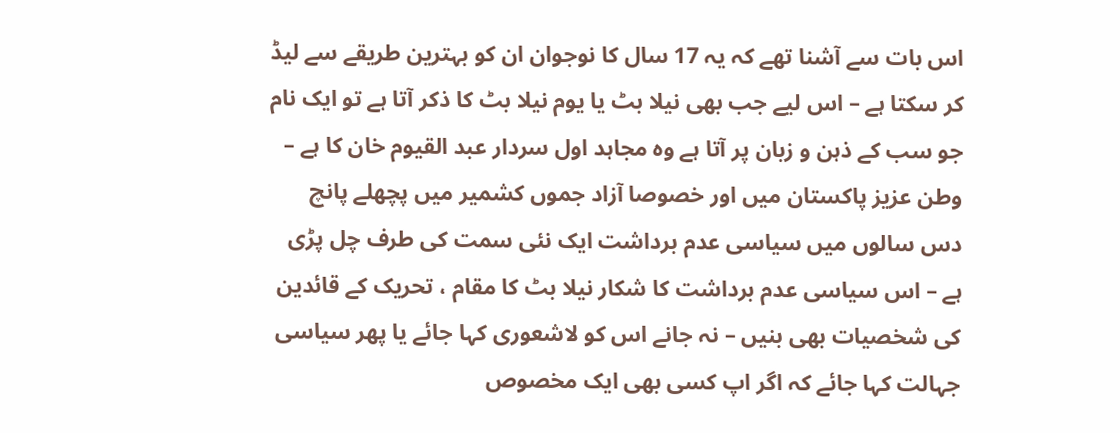اس بات سے آشنا تھے کہ یہ 17 سال کا نوجوان ان کو بہترین طریقے سے لیڈ کر سکتا ہے – اس لیے جب بھی نیلا بٹ یا یوم نیلا بٹ کا ذکر آتا ہے تو ایک نام جو سب کے ذہن و زبان پر آتا ہے وہ مجاہد اول سردار عبد القیوم خان کا ہے –
وطن عزیز پاکستان میں اور خصوصا آزاد جموں کشمیر میں پچھلے پانچ دس سالوں میں سیاسی عدم برداشت ایک نئی سمت کی طرف چل پڑی ہے – اس سیاسی عدم برداشت کا شکار نیلا بٹ کا مقام ، تحریک کے قائدین کی شخصیات بھی بنیں – نہ جانے اس کو لاشعوری کہا جائے یا پھر سیاسی جہالت کہا جائے کہ اگر اپ کسی بھی ایک مخصوص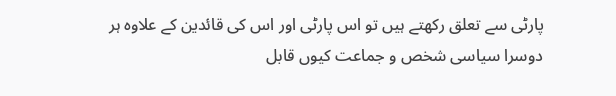پارٹی سے تعلق رکھتے ہیں تو اس پارٹی اور اس کی قائدین کے علاوہ ہر دوسرا سیاسی شخص و جماعت کیوں قابل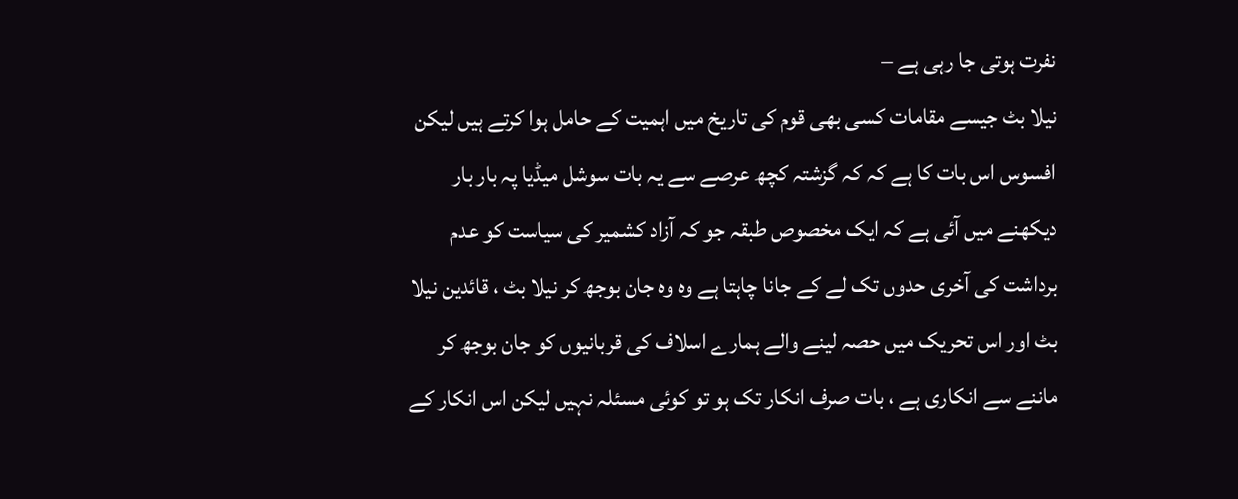نفرت ہوتی جا رہی ہے –
نیلا بٹ جیسے مقامات کسی بھی قوم کی تاریخ میں اہمیت کے حامل ہوا کرتے ہیں لیکن افسوس اس بات کا ہے کہ کہ گزشتہ کچھ عرصے سے یہ بات سوشل میڈیا پہ بار بار دیکھنے میں آئی ہے کہ ایک مخصوص طبقہ جو کہ آزاد کشمیر کی سیاست کو عدم برداشت کی آخری حدوں تک لے کے جانا چاہتا ہے وہ وہ جان بوجھ کر نیلا بٹ ، قائدین نیلا بٹ اور اس تحریک میں حصہ لینے والے ہمارے اسلاف کی قربانیوں کو جان بوجھ کر ماننے سے انکاری ہے ، بات صرف انکار تک ہو تو کوئی مسئلہ نہیں لیکن اس انکار کے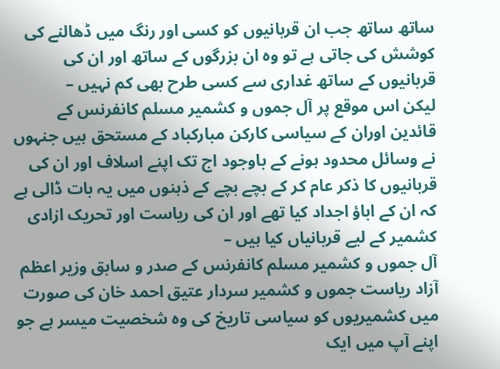ساتھ ساتھ جب ان قربانیوں کو کسی اور رنگ میں ڈھالنے کی کوشش کی جاتی ہے تو وہ ان بزرگوں کے ساتھ اور ان کی قربانیوں کے ساتھ غداری سے کسی طرح بھی کم نہیں –
لیکن اس موقع پر آل جموں و کشمیر مسلم کانفرنس کے قائدین اوران کے سیاسی کارکن مبارکباد کے مستحق ہیں جنہوں نے وسائل محدود ہونے کے باوجود اج تک اپنے اسلاف اور ان کی قربانیوں کا ذکر عام کر کے بچے بچے کے ذہنوں میں یہ بات ڈالی ہے کہ ان کے اباؤ اجداد کیا تھے اور ان کی ریاست اور تحریک ازادی کشمیر کے لیے قربانیاں کیا ہیں –
آل جموں و کشمیر مسلم کانفرنس کے صدر و سابق وزیر اعظم آزاد ریاست جموں و کشمیر سردار عتیق احمد خان کی صورت میں کشمیریوں کو سیاسی تاریخ کی وہ شخصیت میسر ہے جو اپنے آپ میں ایک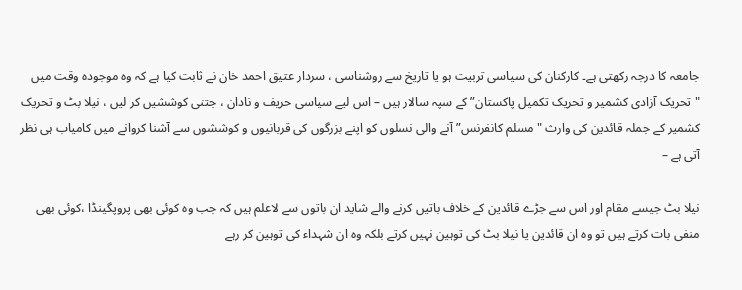جامعہ کا درجہ رکھتی ہے۔ کارکنان کی سیاسی تربیت ہو یا تاریخ سے روشناسی ، سردار عتیق احمد خان نے ثابت کیا ہے کہ وہ موجودہ وقت میں "تحریک آزادی کشمیر و تحریک تکمیل پاکستان” کے سپہ سالار ہیں – اس لیے سیاسی حریف و نادان ، جتنی کوششیں کر لیں ، نیلا بٹ و تحریک کشمیر کے جملہ قائدین کی وارث "مسلم کانفرنس” آنے والی نسلوں کو اپنے بزرگوں کی قربانیوں و کوششوں سے آشنا کروانے میں کامیاب ہی نظر آتی ہے –

نیلا بٹ جیسے مقام اور اس سے جڑے قائدین کے خلاف باتیں کرنے والے شاید ان باتوں سے لاعلم ہیں کہ جب وہ کوئی بھی پروپگینڈا ،کوئی بھی منفی بات کرتے ہیں تو وہ ان قائدین یا نیلا بٹ کی توہین نہیں کرتے بلکہ وہ ان شہداء کی توہین کر رہے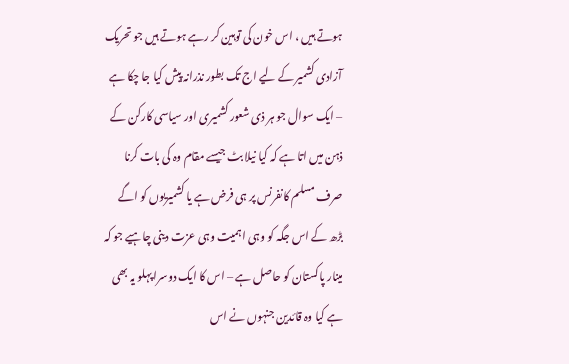ہوتے ہیں ، اس خون کی توہین کر رہے ہوتے ہیں جو تحریک آزادی کشمیر کے لیے اج تک بطور نذرانہ پیش کیا جا چکا ہے – ایک سوال جو ہر ذی شعور کشمیری اور سیاسی کارکن کے ذہن میں اتا ہے کہ کیا نیلا بٹ جیسے مقام وہ کی بات کرنا صرف مسلم کانفرنس پر ہی فرض ہے یا کشمیریوں کو اگے بڑھ کے اس جگہ کو وہی اہمیت وہی عزت دینی چاہیے جو کہ مینار پاکستان کو حاصل ہے – اس کا ایک دوسرا پہلو یہ بھی ہے کیا وہ قائدین جنہوں نے اس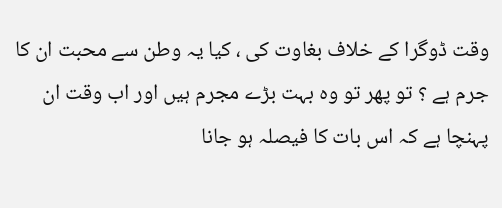وقت ڈوگرا کے خلاف بغاوت کی ، کیا یہ وطن سے محبت ان کا جرم ہے ؟ تو پھر تو وہ بہت بڑے مجرم ہیں اور اب وقت ان پہنچا ہے کہ اس بات کا فیصلہ ہو جانا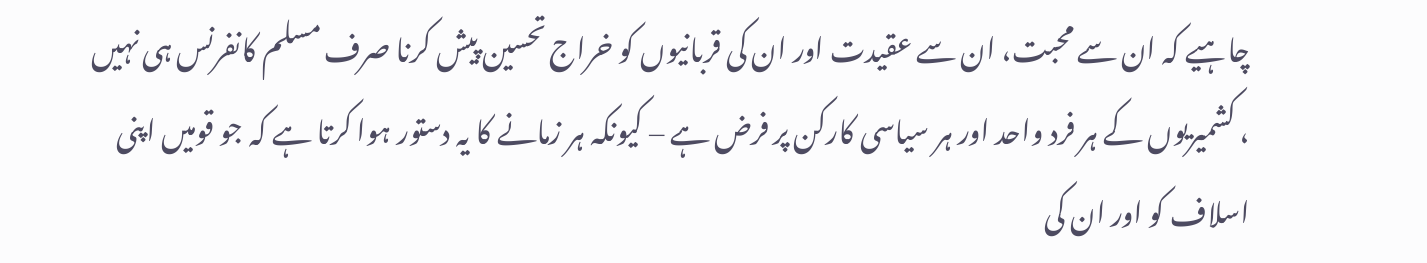چاہیے کہ ان سے محبت، ان سے عقیدت اور ان کی قربانیوں کو خراج تحسین پیش کرنا صرف مسلم کانفرنس ہی نہیں ، کشمیریوں کے ہر فرد واحد اور ہر سیاسی کارکن پر فرض ہے – کیونکہ ہر زمانے کا یہ دستور ہوا کرتا ہے کہ جو قومیں اپنی اسلاف کو اور ان کی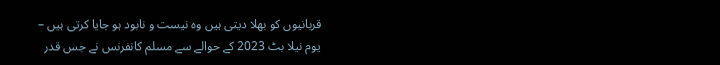قربانیوں کو بھلا دیتی ہیں وہ نیست و نابود ہو جایا کرتی ہیں –
یوم نیلا بٹ 2023 کے حوالے سے مسلم کانفرنس نے جس قدر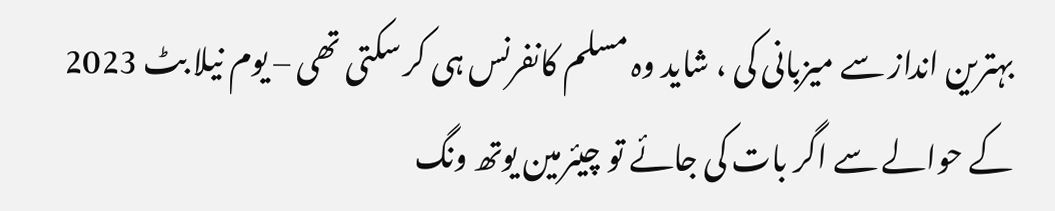بہترین انداز سے میزبانی کی ، شاید وہ مسلم کانفرنس ہی کر سکتی تھی – یوم نیلا بٹ 2023 کے حوالے سے اگر بات کی جائے تو چیئرمین یوتھ ونگ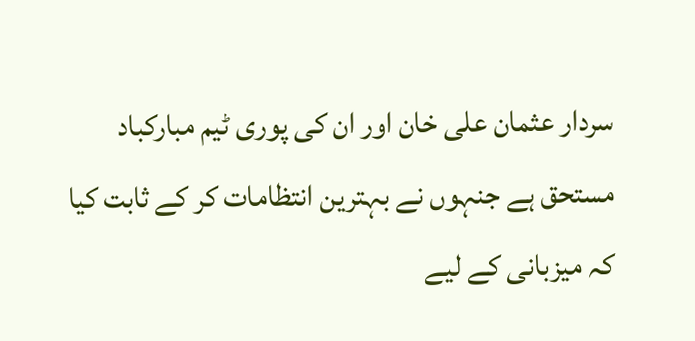سردار عثمان علی خان اور ان کی پوری ٹیم مبارکباد مستحق ہے جنہوں نے بہترین انتظامات کر کے ثابت کیا کہ میزبانی کے لیے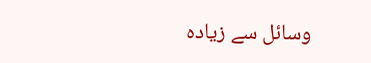وسائل سے زیادہ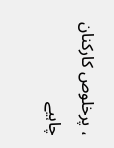، پرخلوص کارکنان چاہیے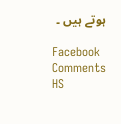ہوتے ہیں ۔

Facebook Comments HS